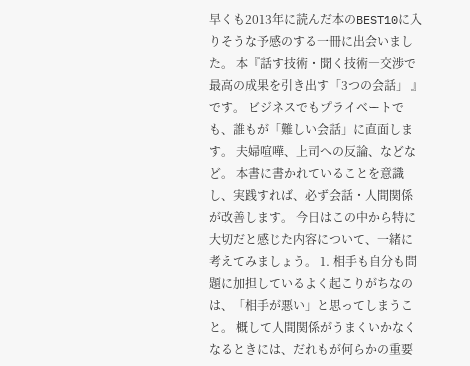早くも2013年に読んだ本のBEST10に入りそうな予感のする一冊に出会いました。 本『話す技術・聞く技術―交渉で最高の成果を引き出す「3つの会話」 』です。 ビジネスでもプライベートでも、誰もが「難しい会話」に直面します。 夫婦喧嘩、上司への反論、などなど。 本書に書かれていることを意識し、実践すれば、必ず会話・人間関係が改善します。 今日はこの中から特に大切だと感じた内容について、一緒に考えてみましょう。 1. 相手も自分も問題に加担しているよく起こりがちなのは、「相手が悪い」と思ってしまうこと。 概して人間関係がうまくいかなくなるときには、だれもが何らかの重要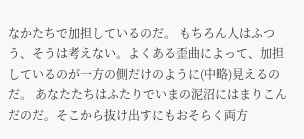なかたちで加担しているのだ。 もちろん人はふつう、そうは考えない。よくある歪曲によって、加担しているのが一方の側だけのように(中略)見えるのだ。 あなたたちはふたりでいまの泥沼にはまりこんだのだ。そこから抜け出すにもおそらく両方